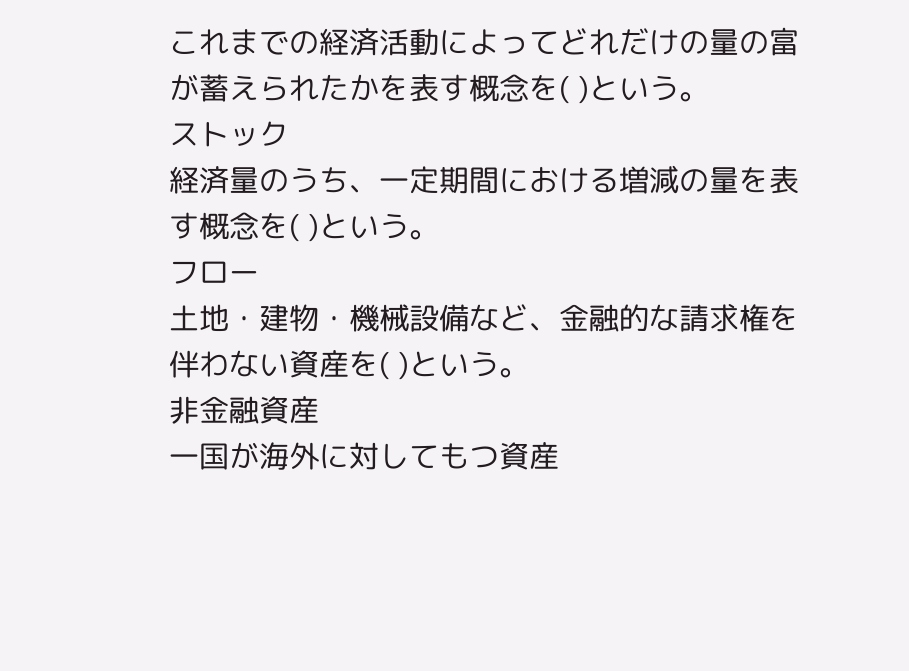これまでの経済活動によってどれだけの量の富が蓄えられたかを表す概念を( )という。
ストック
経済量のうち、一定期間における増減の量を表す概念を( )という。
フロー
土地・建物・機械設備など、金融的な請求権を伴わない資産を( )という。
非金融資産
一国が海外に対してもつ資産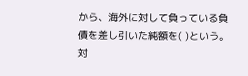から、海外に対して負っている負債を差し引いた純額を( )という。
対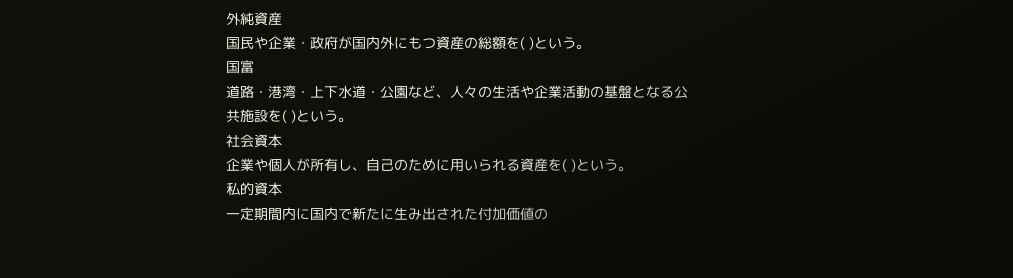外純資産
国民や企業・政府が国内外にもつ資産の総額を( )という。
国富
道路・港湾・上下水道・公園など、人々の生活や企業活動の基盤となる公共施設を( )という。
社会資本
企業や個人が所有し、自己のために用いられる資産を( )という。
私的資本
一定期間内に国内で新たに生み出された付加価値の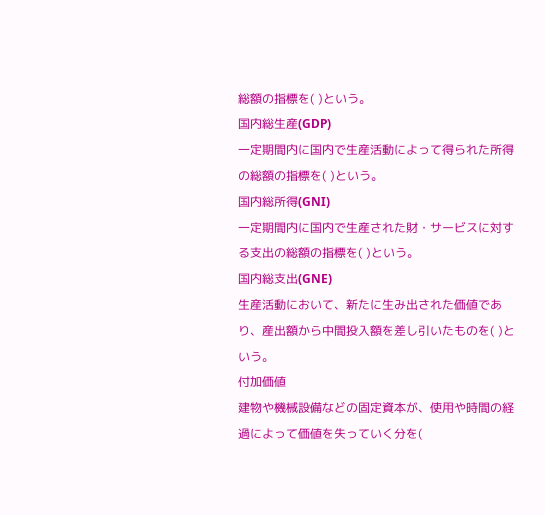総額の指標を( )という。
国内総生産(GDP)
一定期間内に国内で生産活動によって得られた所得の総額の指標を( )という。
国内総所得(GNI)
一定期間内に国内で生産された財・サービスに対する支出の総額の指標を( )という。
国内総支出(GNE)
生産活動において、新たに生み出された価値であり、産出額から中間投入額を差し引いたものを( )という。
付加価値
建物や機械設備などの固定資本が、使用や時間の経過によって価値を失っていく分を(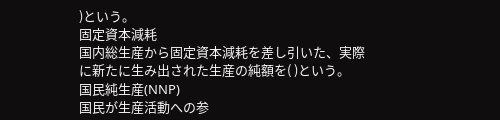)という。
固定資本減耗
国内総生産から固定資本減耗を差し引いた、実際に新たに生み出された生産の純額を( )という。
国民純生産(NNP)
国民が生産活動への参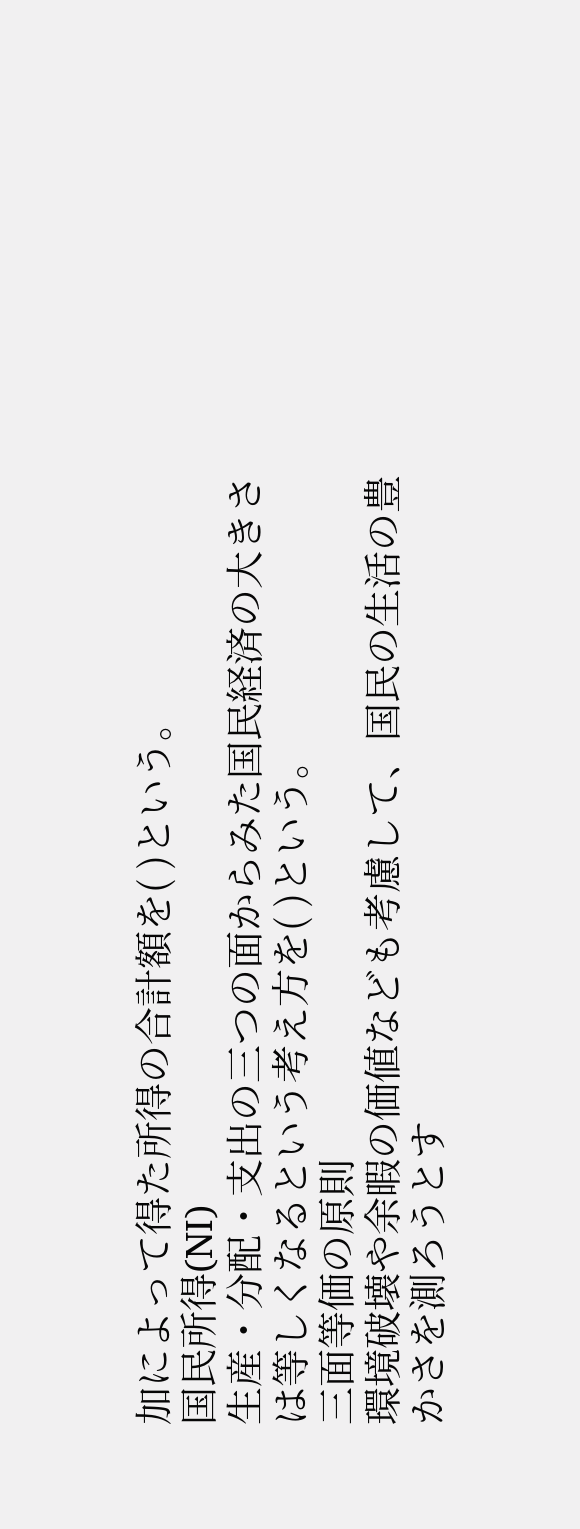加によって得た所得の合計額を( )という。
国民所得(NI)
生産・分配・支出の三つの面からみた国民経済の大きさは等しくなるという考え方を( )という。
三面等価の原則
環境破壊や余暇の価値なども考慮して、国民の生活の豊かさを測ろうとす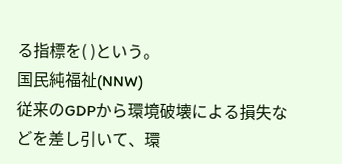る指標を( )という。
国民純福祉(NNW)
従来のGDPから環境破壊による損失などを差し引いて、環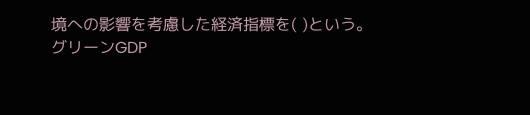境への影響を考慮した経済指標を( )という。
グリーンGDP